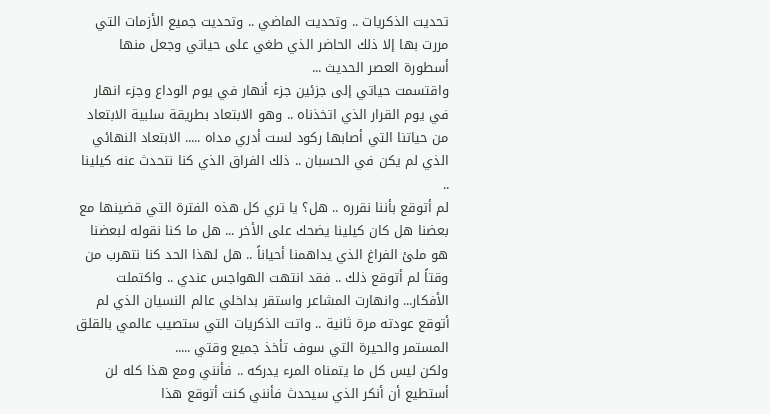تحديت الذكريات .. وتحديت الماضي .. وتحديت جميع الأزمات التي مررت بها إلا ذلك الحاضر الذي طغي على حياتي وجعل منها أسطورة العصر الحديث ...
واقتسمت حياتي إلى جزئين جزء أنهار في يوم الوداع وجزء انهار في يوم القرار الذي اتخذناه .. وهو الابتعاد بطريقة سلبية الابتعاد من حياتنا التي أصابها ركود لست أدري مداه ..... الابتعاد النهائي الذي لم يكن في الحسبان .. ذلك الفراق الذي كنا نتحدث عنه كيلينا ..
لم أتوقع بأننا نقرره .. هل؟ يا تري كل هذه الفترة التي قضينها مع بعضنا هل كان كيلينا يضحك على الأخر ... هل ما كنا نقوله لبعضنا هو ملئ الفراغ الذي يداهمنا أحياناً .. هل لهذا الحد كنا نتهرب من وقتاً لم أتوقع ذلك .. فقد انتهت الهواجس عندي .. واكتملت الأفكار... وانهارت المشاعر واستقر بداخلي عالم النسيان الذي لم أتوقع عودته مرة ثانية .. واتت الذكريات التي ستصيب عالمي بالقلق المستمر والحيرة التي سوف تأخذ جميع وقتي .....
ولكن ليس كل ما يتمناه المرء يدركه .. فأنني ومع هذا كله لن أستطيع أن أنكر الذي سيحدث فأنني كنت أتوقع هذا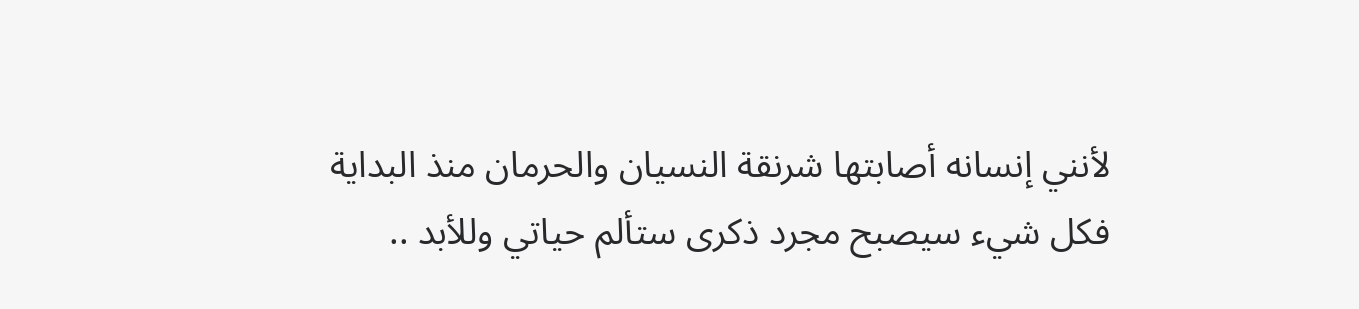لأنني إنسانه أصابتها شرنقة النسيان والحرمان منذ البداية فكل شيء سيصبح مجرد ذكرى ستألم حياتي وللأبد ..